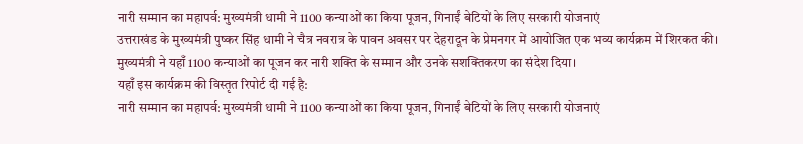नारी सम्मान का महापर्व: मुख्यमंत्री धामी ने 1100 कन्याओं का किया पूजन, गिनाईं बेटियों के लिए सरकारी योजनाएं
उत्तराखंड के मुख्यमंत्री पुष्कर सिंह धामी ने चैत्र नवरात्र के पावन अवसर पर देहरादून के प्रेमनगर में आयोजित एक भव्य कार्यक्रम में शिरकत की। मुख्यमंत्री ने यहाँ 1100 कन्याओं का पूजन कर नारी शक्ति के सम्मान और उनके सशक्तिकरण का संदेश दिया।
यहाँ इस कार्यक्रम की विस्तृत रिपोर्ट दी गई है:
नारी सम्मान का महापर्व: मुख्यमंत्री धामी ने 1100 कन्याओं का किया पूजन, गिनाईं बेटियों के लिए सरकारी योजनाएं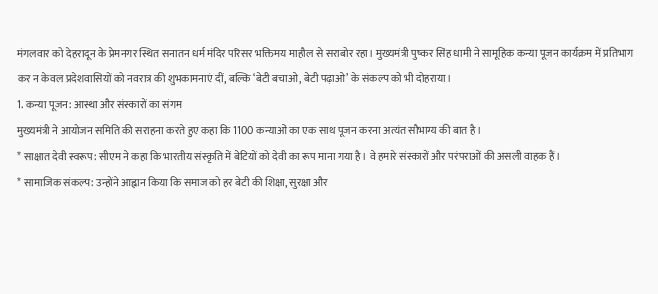मंगलवार को देहरादून के प्रेमनगर स्थित सनातन धर्म मंदिर परिसर भक्तिमय माहौल से सराबोर रहा। मुख्यमंत्री पुष्कर सिंह धामी ने सामूहिक कन्या पूजन कार्यक्रम में प्रतिभाग कर न केवल प्रदेशवासियों को नवरात्र की शुभकामनाएं दीं, बल्कि ‘बेटी बचाओ, बेटी पढ़ाओ’ के संकल्प को भी दोहराया।
1. कन्या पूजन: आस्था और संस्कारों का संगम
मुख्यमंत्री ने आयोजन समिति की सराहना करते हुए कहा कि 1100 कन्याओं का एक साथ पूजन करना अत्यंत सौभाग्य की बात है।
* साक्षात देवी स्वरूप: सीएम ने कहा कि भारतीय संस्कृति में बेटियों को देवी का रूप माना गया है। वे हमारे संस्कारों और परंपराओं की असली वाहक हैं।
* सामाजिक संकल्प: उन्होंने आह्वान किया कि समाज को हर बेटी की शिक्षा, सुरक्षा और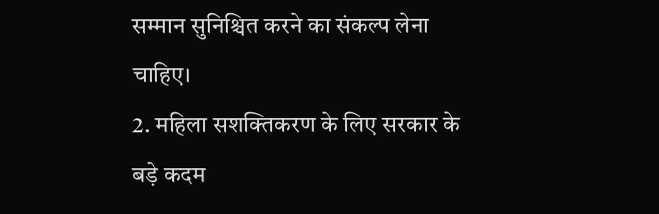सम्मान सुनिश्चित करने का संकल्प लेना चाहिए।
2. महिला सशक्तिकरण के लिए सरकार के बड़े कदम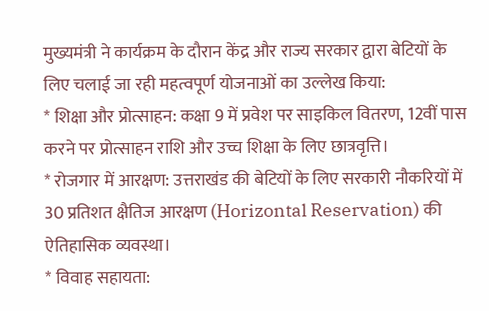मुख्यमंत्री ने कार्यक्रम के दौरान केंद्र और राज्य सरकार द्वारा बेटियों के लिए चलाई जा रही महत्वपूर्ण योजनाओं का उल्लेख किया:
* शिक्षा और प्रोत्साहन: कक्षा 9 में प्रवेश पर साइकिल वितरण, 12वीं पास करने पर प्रोत्साहन राशि और उच्च शिक्षा के लिए छात्रवृत्ति।
* रोजगार में आरक्षण: उत्तराखंड की बेटियों के लिए सरकारी नौकरियों में 30 प्रतिशत क्षैतिज आरक्षण (Horizontal Reservation) की ऐतिहासिक व्यवस्था।
* विवाह सहायता: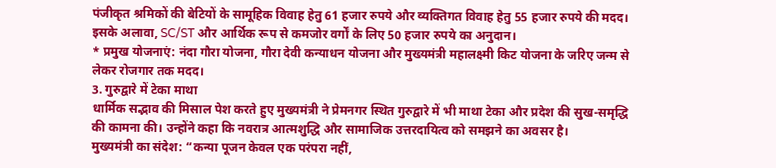पंजीकृत श्रमिकों की बेटियों के सामूहिक विवाह हेतु 61 हजार रुपये और व्यक्तिगत विवाह हेतु 55 हजार रुपये की मदद। इसके अलावा, SC/ST और आर्थिक रूप से कमजोर वर्गों के लिए 50 हजार रुपये का अनुदान।
* प्रमुख योजनाएं: नंदा गौरा योजना, गौरा देवी कन्याधन योजना और मुख्यमंत्री महालक्ष्मी किट योजना के जरिए जन्म से लेकर रोजगार तक मदद।
3. गुरुद्वारे में टेका माथा
धार्मिक सद्भाव की मिसाल पेश करते हुए मुख्यमंत्री ने प्रेमनगर स्थित गुरुद्वारे में भी माथा टेका और प्रदेश की सुख-समृद्धि की कामना की। उन्होंने कहा कि नवरात्र आत्मशुद्धि और सामाजिक उत्तरदायित्व को समझने का अवसर है।
मुख्यमंत्री का संदेश: “कन्या पूजन केवल एक परंपरा नहीं,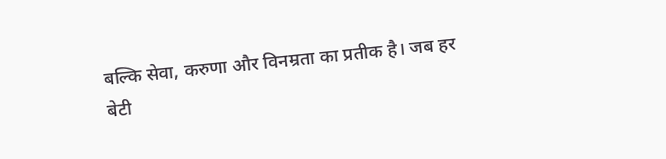बल्कि सेवा, करुणा और विनम्रता का प्रतीक है। जब हर बेटी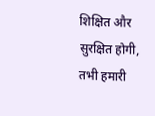शिक्षित और सुरक्षित होगी, तभी हमारी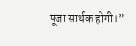पूजा सार्थक होगी।”